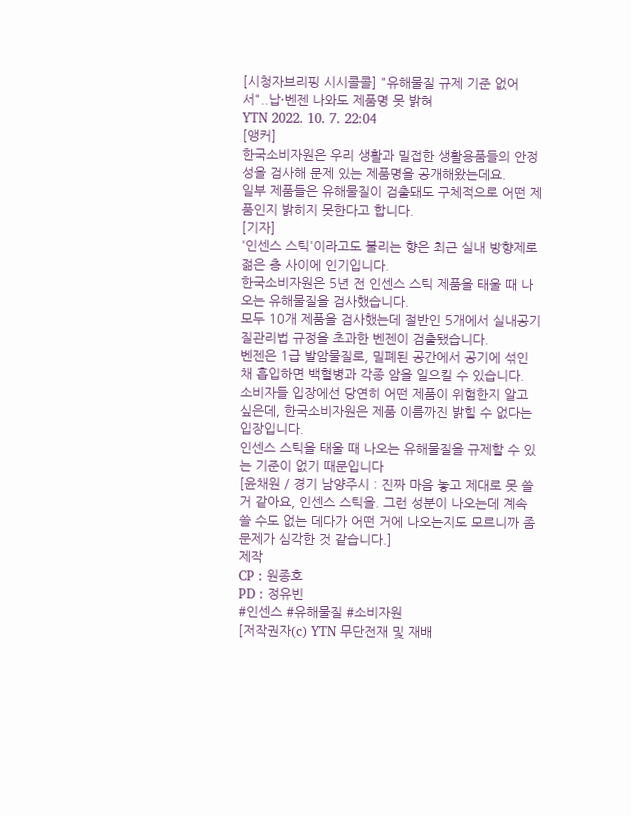[시청자브리핑 시시콜콜] "유해물질 규제 기준 없어서"..납·벤젠 나와도 제품명 못 밝혀
YTN 2022. 10. 7. 22:04
[앵커]
한국소비자원은 우리 생활과 밀접한 생활용품들의 안정성을 검사해 문제 있는 제품명을 공개해왔는데요.
일부 제품들은 유해물질이 검출돼도 구체적으로 어떤 제품인지 밝히지 못한다고 합니다.
[기자]
'인센스 스틱'이라고도 불리는 향은 최근 실내 방향제로 젊은 층 사이에 인기입니다.
한국소비자원은 5년 전 인센스 스틱 제품을 태울 때 나오는 유해물질을 검사했습니다.
모두 10개 제품을 검사했는데 절반인 5개에서 실내공기질관리법 규정을 초과한 벤젠이 검출됐습니다.
벤젠은 1급 발암물질로, 밀폐된 공간에서 공기에 섞인 채 흡입하면 백혈병과 각종 암을 일으킬 수 있습니다.
소비자들 입장에선 당연히 어떤 제품이 위험한지 알고 싶은데, 한국소비자원은 제품 이름까진 밝힐 수 없다는 입장입니다.
인센스 스틱을 태울 때 나오는 유해물질을 규제할 수 있는 기준이 없기 때문입니다
[윤채원 / 경기 남양주시 : 진짜 마음 놓고 제대로 못 쓸 거 같아요, 인센스 스틱을. 그런 성분이 나오는데 계속 쓸 수도 없는 데다가 어떤 거에 나오는지도 모르니까 좀 문제가 심각한 것 같습니다.]
제작
CP : 원종호
PD : 정유빈
#인센스 #유해물질 #소비자원
[저작권자(c) YTN 무단전재 및 재배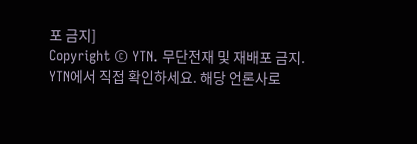포 금지]
Copyright © YTN. 무단전재 및 재배포 금지.
YTN에서 직접 확인하세요. 해당 언론사로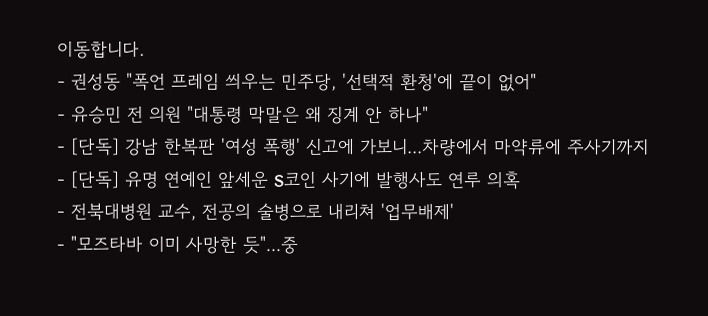이동합니다.
- 권성동 "폭언 프레임 씌우는 민주당, '선택적 환청'에 끝이 없어"
- 유승민 전 의원 "대통령 막말은 왜 징계 안 하나"
- [단독] 강남 한복판 '여성 폭행' 신고에 가보니...차량에서 마약류에 주사기까지
- [단독] 유명 연예인 앞세운 S코인 사기에 발행사도 연루 의혹
- 전북대병원 교수, 전공의 술병으로 내리쳐 '업무배제'
- "모즈타바 이미 사망한 듯"...중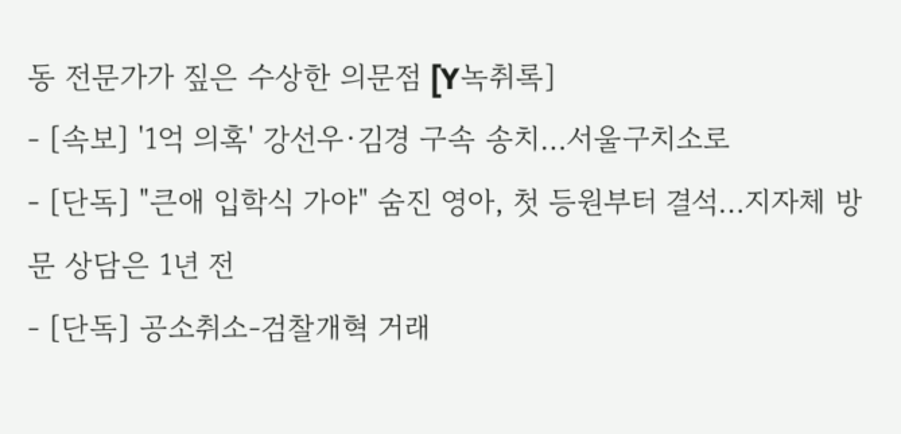동 전문가가 짚은 수상한 의문점 [Y녹취록]
- [속보] '1억 의혹' 강선우·김경 구속 송치...서울구치소로
- [단독] "큰애 입학식 가야" 숨진 영아, 첫 등원부터 결석...지자체 방문 상담은 1년 전
- [단독] 공소취소-검찰개혁 거래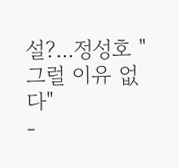설?...정성호 "그럴 이유 없다"
-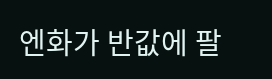엔화가 반값에 팔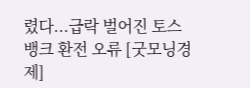렸다...급락 벌어진 토스뱅크 환전 오류 [굿모닝경제]